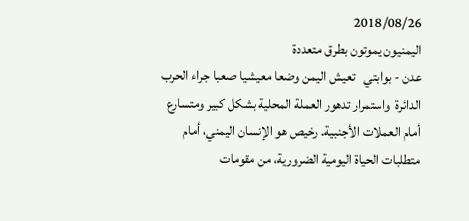2018/08/26
اليمنيون يموتون بطرق متعددة
عدن - بوابتي   تعيش اليمن وضعا معيشيا صعبا جراء الحرب الدائرة  واستمرار تدهور العملة المحلية بشكل كبير ومتسارع أمام العملات الأجنبية. رخيص هو الإنسان اليمني، أمام متطلبات الحياة اليومية الضرورية، من مقومات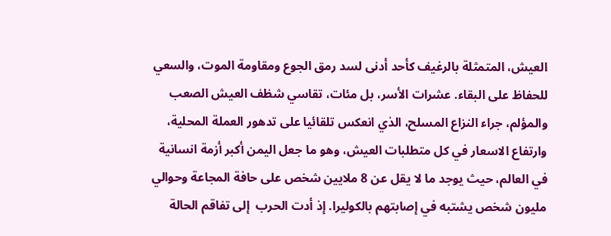العيش، المتمثلة بالرغيف كأحد أدنى لسد رمق الجوع ومقاومة الموت، والسعي للحفاظ على البقاء. عشرات الأسر، بل مئات، تقاسي شظف العيش الصعب والمؤلم، جراء النزاع المسلح، الذي انعكس تلقائيا على تدهور العملة المحلية، وارتفاع الاسعار في كل متطلبات العيش، وهو ما جعل اليمن أكبر أزمة انسانية في العالم، حيث يوجد ما لا يقل عن 8 ملايين شخص على حافة المجاعة وحوالي مليون شخص يشتبه في إصابتهم بالكوليرا. إذ أدت الحرب  إلى تفاقم الحالة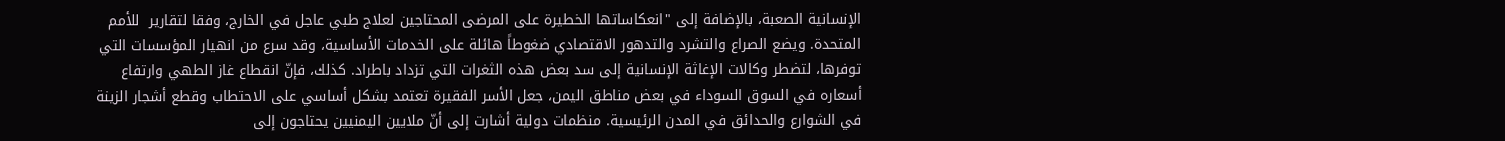الإنسانية الصعبة، بالإضافة إلى "انعكاساتها الخطيرة على المرضى المحتاجين لعلاج طبي عاجل في الخارج، وفقا لتقارير  للأمم  المتحدة. ويضع الصراع والتشرد والتدهور الاقتصادي ضغوطاً هائلة على الخدمات الأساسية، وقد سرع من انهيار المؤسسات التي توفرها، لتضطر وكالات الإغاثة الإنسانية إلى سد بعض هذه الثغرات التي تزداد باطراد. كذلك، فإنّ انقطاع غاز الطهي وارتفاع أسعاره في السوق السوداء في بعض مناطق اليمن، جعل الأسر الفقيرة تعتمد بشكل أساسي على الاحتطاب وقطع أشجار الزينة في الشوارع والحدائق في المدن الرئيسية. منظمات دولية أشارت إلى أنّ ملايين اليمنيين يحتاجون إلى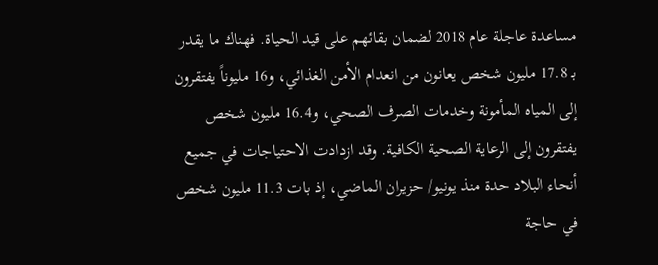مساعدة عاجلة عام 2018 لضمان بقائهم على قيد الحياة. فهناك ما يقدر بـ 17.8 مليون شخص يعانون من انعدام الأمن الغذائي، و16 مليوناً يفتقرون إلى المياه المأمونة وخدمات الصرف الصحي، و16.4 مليون شخص يفتقرون إلى الرعاية الصحية الكافية. وقد ازدادت الاحتياجات في جميع أنحاء البلاد حدة منذ يونيو/ حزيران الماضي، إذ بات 11.3 مليون شخص في حاجة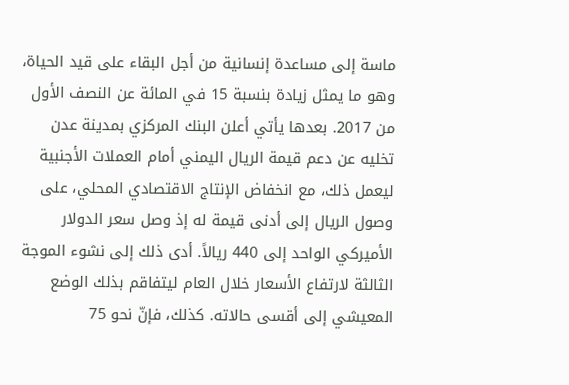ماسة إلى مساعدة إنسانية من أجل البقاء على قيد الحياة، وهو ما يمثل زيادة بنسبة 15 في المائة عن النصف الأول من 2017. بعدها يأتي أعلن البنك المركزي بمدينة عدن تخليه عن دعم قيمة الريال اليمني أمام العملات الأجنبية ليعمل ذلك، مع انخفاض الإنتاج الاقتصادي المحلي، على وصول الريال إلى أدنى قيمة له إذ وصل سعر الدولار الأميركي الواحد إلى 440 ريالاً. أدى ذلك إلى نشوء الموجة الثالثة لارتفاع الأسعار خلال العام ليتفاقم بذلك الوضع المعيشي إلى أقسى حالاته. كذلك، فإنّ نحو 75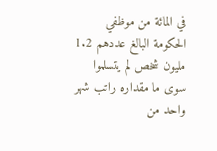في المائة من موظفي الحكومة البالغ عددهم 1.2 مليون شخص لم يتسلموا سوى ما مقداره راتب شهر واحد من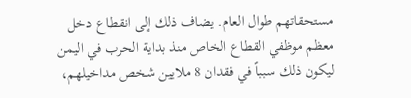مستحقاتهم طوال العام. يضاف ذلك إلى انقطاع دخل معظم موظفي القطاع الخاص منذ بداية الحرب في اليمن ليكون ذلك سبباً في فقدان 8 ملايين شخص مداخيلهم،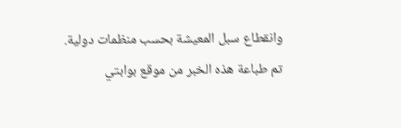وانقطاع سبل المعيشة بحسب منظمات دولية.
تم طباعة هذه الخبر من موقع بوابتي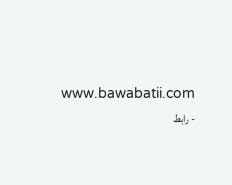www.bawabatii.com - رابط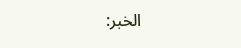الخبر: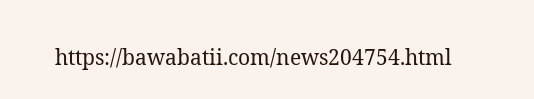https://bawabatii.com/news204754.html